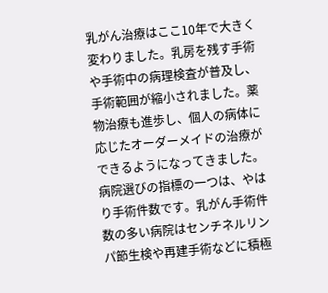乳がん治療はここ10年で大きく変わりました。乳房を残す手術や手術中の病理検査が普及し、手術範囲が縮小されました。薬物治療も進歩し、個人の病体に応じたオーダーメイドの治療ができるようになってきました。病院選びの指標の一つは、やはり手術件数です。乳がん手術件数の多い病院はセンチネルリンパ節生検や再建手術などに積極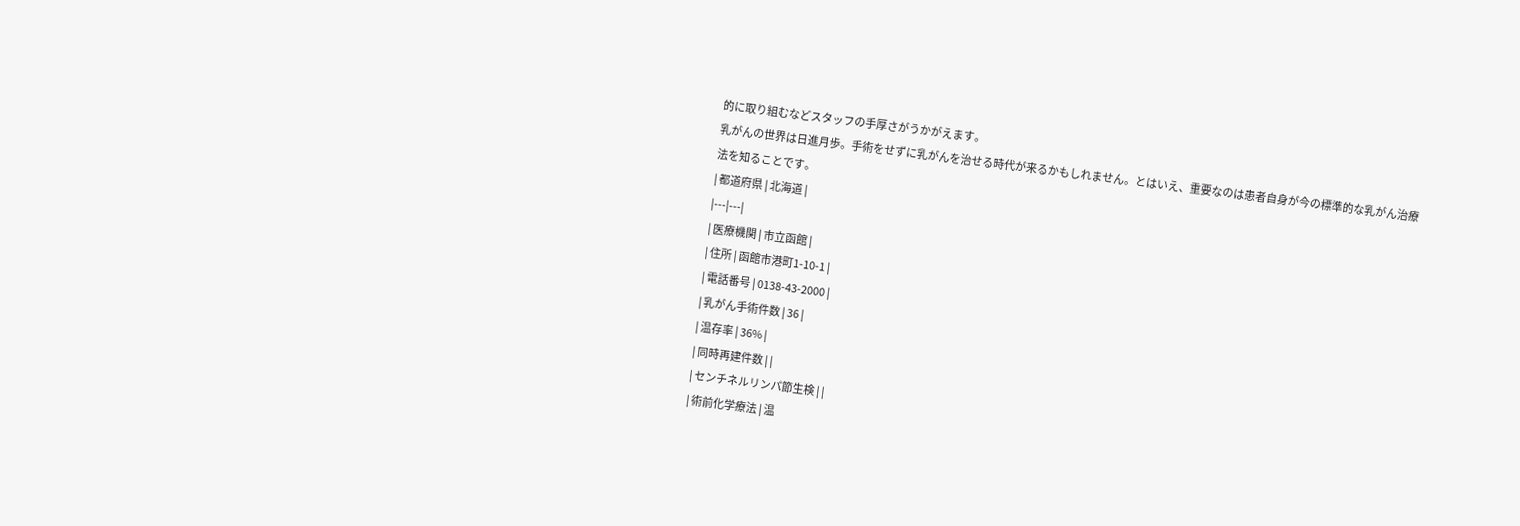的に取り組むなどスタッフの手厚さがうかがえます。
乳がんの世界は日進月歩。手術をせずに乳がんを治せる時代が来るかもしれません。とはいえ、重要なのは患者自身が今の標準的な乳がん治療法を知ることです。
| 都道府県 | 北海道 |
|---|---|
| 医療機関 | 市立函館 |
| 住所 | 函館市港町1-10-1 |
| 電話番号 | 0138-43-2000 |
| 乳がん手術件数 | 36 |
| 温存率 | 36% |
| 同時再建件数 | |
| センチネルリンパ節生検 | |
| 術前化学療法 | 温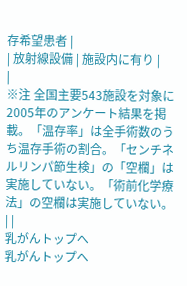存希望患者 |
| 放射線設備 | 施設内に有り |
|
※注 全国主要543施設を対象に2005年のアンケート結果を掲載。「温存率」は全手術数のうち温存手術の割合。「センチネルリンパ節生検」の「空欄」は実施していない。「術前化学療法」の空欄は実施していない。 | |
乳がんトップへ
乳がんトップへ